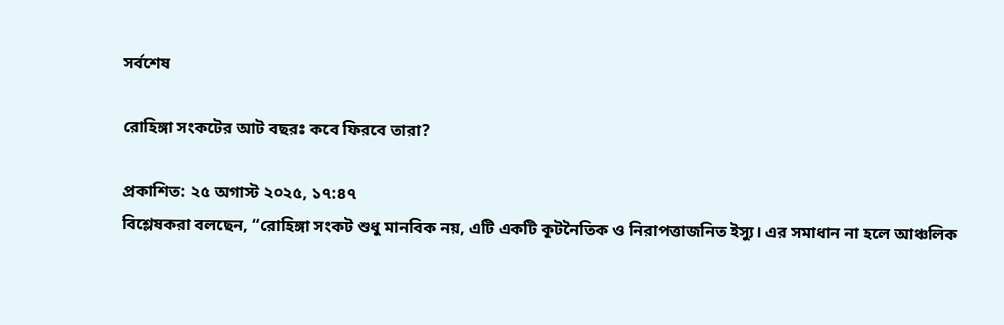সর্বশেষ

রোহিঙ্গা সংকটের আট বছরঃ কবে ফিরবে তারা?

প্রকাশিত: ২৫ অগাস্ট ২০২৫, ১৭:৪৭
বিশ্লেষকরা বলছেন, “রোহিঙ্গা সংকট শুধু মানবিক নয়, এটি একটি কূটনৈতিক ও নিরাপত্তাজনিত ইস্যু। এর সমাধান না হলে আঞ্চলিক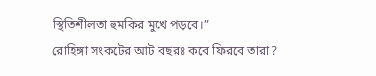স্থিতিশীলতা হুমকির মুখে পড়বে।”
রোহিঙ্গা সংকটের আট বছরঃ কবে ফিরবে তারা?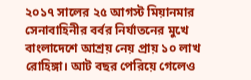২০১৭ সালের ২৫ আগস্ট মিয়ানমার সেনাবাহিনীর বর্বর নির্যাতনের মুখে বাংলাদেশে আশ্রয় নেয় প্রায় ১০ লাখ রোহিঙ্গা। আট বছর পেরিয়ে গেলেও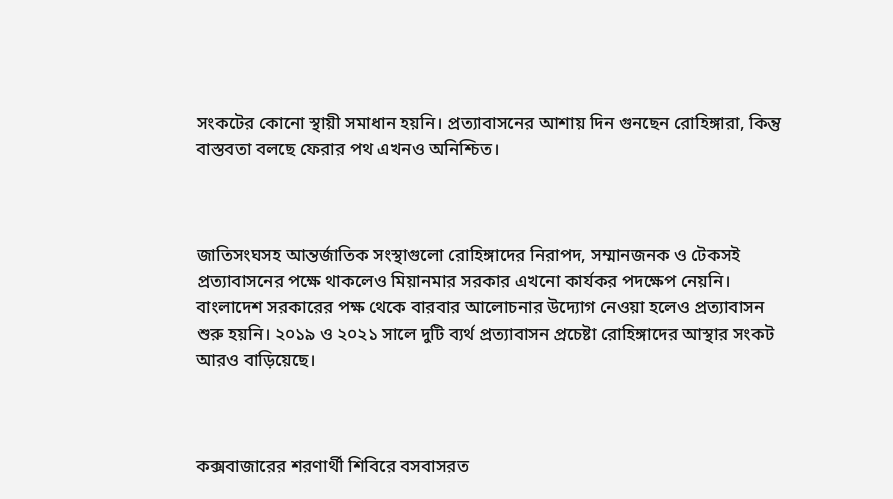সংকটের কোনো স্থায়ী সমাধান হয়নি। প্রত্যাবাসনের আশায় দিন গুনছেন রোহিঙ্গারা, কিন্তু বাস্তবতা বলছে ফেরার পথ এখনও অনিশ্চিত।



জাতিসংঘসহ আন্তর্জাতিক সংস্থাগুলো রোহিঙ্গাদের নিরাপদ, সম্মানজনক ও টেকসই প্রত্যাবাসনের পক্ষে থাকলেও মিয়ানমার সরকার এখনো কার্যকর পদক্ষেপ নেয়নি। বাংলাদেশ সরকারের পক্ষ থেকে বারবার আলোচনার উদ্যোগ নেওয়া হলেও প্রত্যাবাসন শুরু হয়নি। ২০১৯ ও ২০২১ সালে দুটি ব্যর্থ প্রত্যাবাসন প্রচেষ্টা রোহিঙ্গাদের আস্থার সংকট আরও বাড়িয়েছে।



কক্সবাজারের শরণার্থী শিবিরে বসবাসরত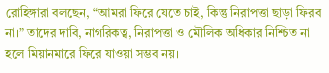রোহিঙ্গারা বলছেন, “আমরা ফিরে যেতে চাই, কিন্তু নিরাপত্তা ছাড়া ফিরব না।” তাদের দাবি, নাগরিকত্ব, নিরাপত্তা ও মৌলিক অধিকার নিশ্চিত না হলে মিয়ানমারে ফিরে যাওয়া সম্ভব নয়।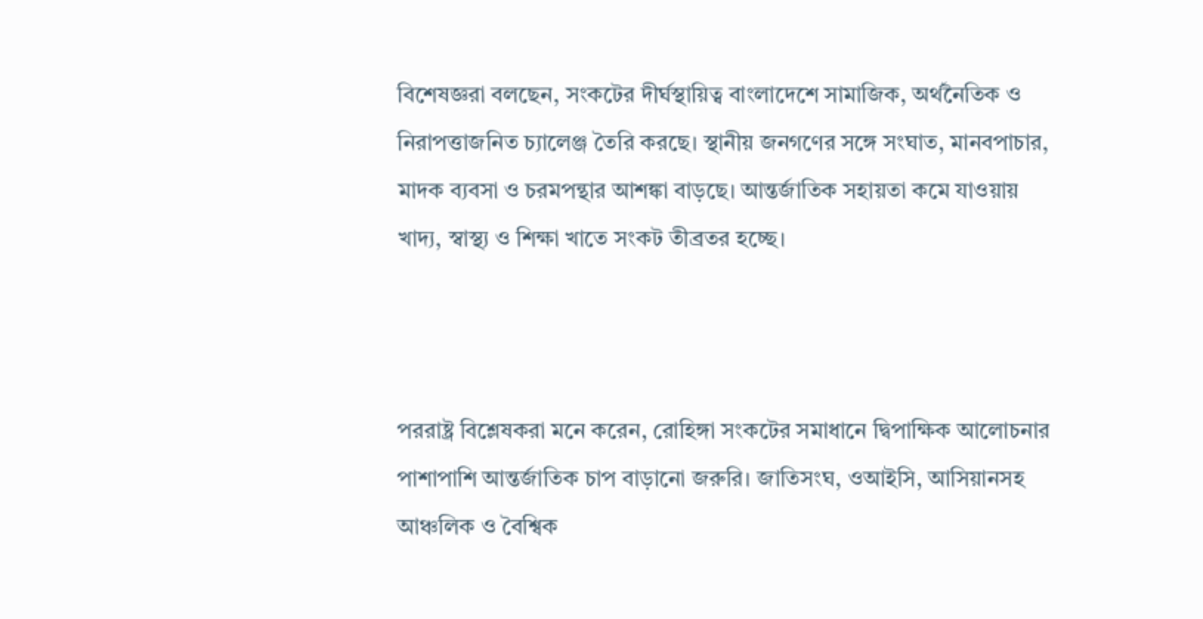বিশেষজ্ঞরা বলছেন, সংকটের দীর্ঘস্থায়িত্ব বাংলাদেশে সামাজিক, অর্থনৈতিক ও নিরাপত্তাজনিত চ্যালেঞ্জ তৈরি করছে। স্থানীয় জনগণের সঙ্গে সংঘাত, মানবপাচার, মাদক ব্যবসা ও চরমপন্থার আশঙ্কা বাড়ছে। আন্তর্জাতিক সহায়তা কমে যাওয়ায় খাদ্য, স্বাস্থ্য ও শিক্ষা খাতে সংকট তীব্রতর হচ্ছে।



পররাষ্ট্র বিশ্লেষকরা মনে করেন, রোহিঙ্গা সংকটের সমাধানে দ্বিপাক্ষিক আলোচনার পাশাপাশি আন্তর্জাতিক চাপ বাড়ানো জরুরি। জাতিসংঘ, ওআইসি, আসিয়ানসহ আঞ্চলিক ও বৈশ্বিক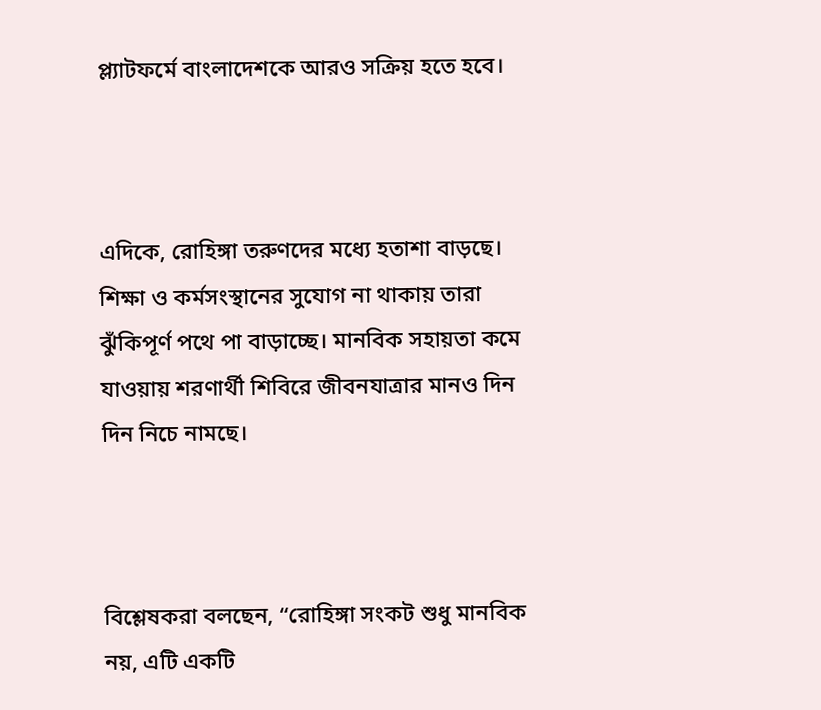প্ল্যাটফর্মে বাংলাদেশকে আরও সক্রিয় হতে হবে।



এদিকে, রোহিঙ্গা তরুণদের মধ্যে হতাশা বাড়ছে। শিক্ষা ও কর্মসংস্থানের সুযোগ না থাকায় তারা ঝুঁকিপূর্ণ পথে পা বাড়াচ্ছে। মানবিক সহায়তা কমে যাওয়ায় শরণার্থী শিবিরে জীবনযাত্রার মানও দিন দিন নিচে নামছে।



বিশ্লেষকরা বলছেন, “রোহিঙ্গা সংকট শুধু মানবিক নয়, এটি একটি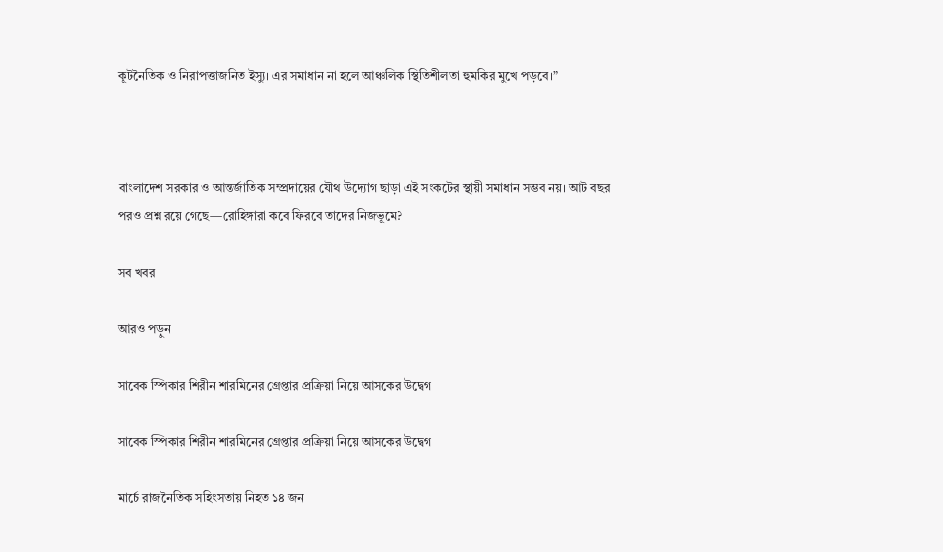কূটনৈতিক ও নিরাপত্তাজনিত ইস্যু। এর সমাধান না হলে আঞ্চলিক স্থিতিশীলতা হুমকির মুখে পড়বে।”



বাংলাদেশ সরকার ও আন্তর্জাতিক সম্প্রদায়ের যৌথ উদ্যোগ ছাড়া এই সংকটের স্থায়ী সমাধান সম্ভব নয়। আট বছর পরও প্রশ্ন রয়ে গেছে—রোহিঙ্গারা কবে ফিরবে তাদের নিজভূমে?

সব খবর

আরও পড়ুন

সাবেক স্পিকার শিরীন শারমিনের গ্রেপ্তার প্রক্রিয়া নিয়ে আসকের উদ্বেগ

সাবেক স্পিকার শিরীন শারমিনের গ্রেপ্তার প্রক্রিয়া নিয়ে আসকের উদ্বেগ

মার্চে রাজনৈতিক সহিংসতায় নিহত ১৪ জন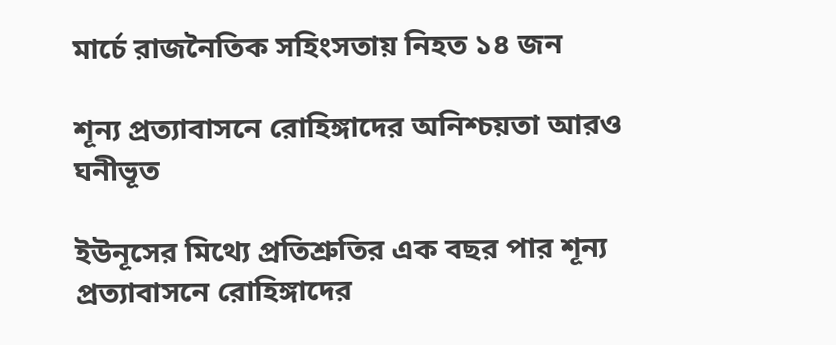মার্চে রাজনৈতিক সহিংসতায় নিহত ১৪ জন

শূন্য প্রত্যাবাসনে রোহিঙ্গাদের অনিশ্চয়তা আরও ঘনীভূত

ইউনূসের মিথ্যে প্রতিশ্রুতির এক বছর পার শূন্য প্রত্যাবাসনে রোহিঙ্গাদের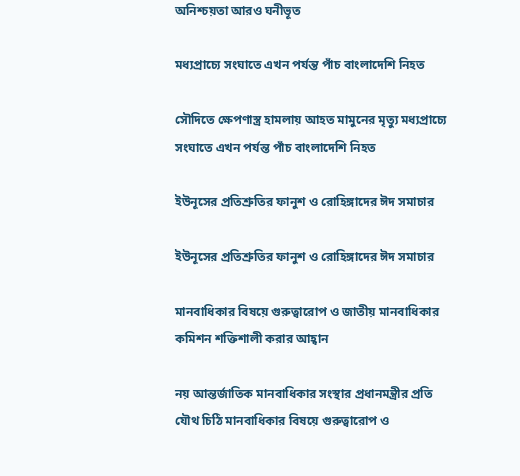অনিশ্চয়তা আরও ঘনীভূত

মধ্যপ্রাচ্যে সংঘাতে এখন পর্যন্ত পাঁচ বাংলাদেশি নিহত

সৌদিতে ক্ষেপণাস্ত্র হামলায় আহত মামুনের মৃত্যু মধ্যপ্রাচ্যে সংঘাতে এখন পর্যন্ত পাঁচ বাংলাদেশি নিহত

ইউনূসের প্রতিশ্রুতির ফানুশ ও রোহিঙ্গাদের ঈদ সমাচার

ইউনূসের প্রতিশ্রুতির ফানুশ ও রোহিঙ্গাদের ঈদ সমাচার

মানবাধিকার বিষয়ে গুরুত্বারোপ ও জাতীয় মানবাধিকার কমিশন শক্তিশালী করার আহ্বান

নয় আন্তর্জাতিক মানবাধিকার সংস্থার প্রধানমন্ত্রীর প্রতি যৌথ চিঠি মানবাধিকার বিষয়ে গুরুত্বারোপ ও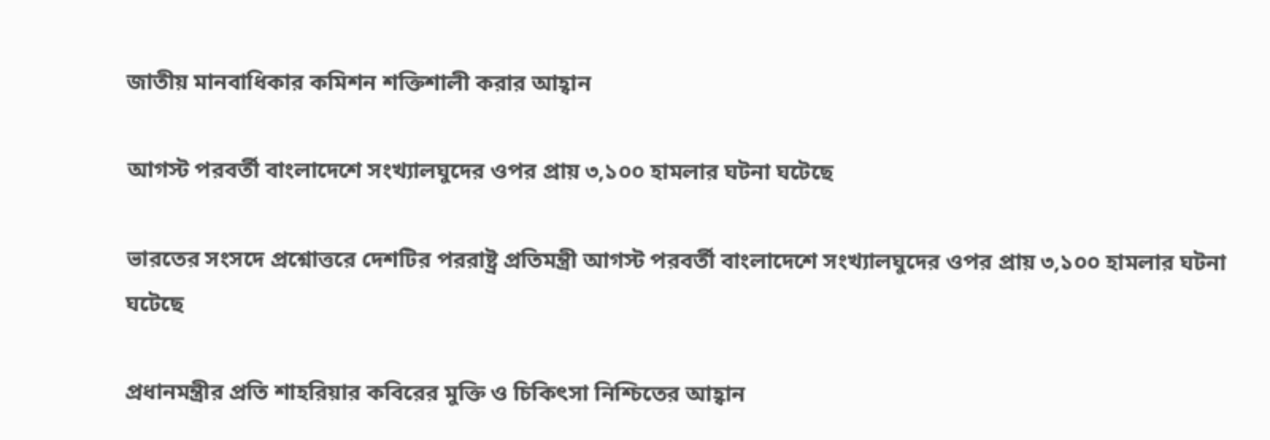জাতীয় মানবাধিকার কমিশন শক্তিশালী করার আহ্বান

আগস্ট পরবর্তী বাংলাদেশে সংখ্যালঘুদের ওপর প্রায় ৩,১০০ হামলার ঘটনা ঘটেছে

ভারতের সংসদে প্রশ্নোত্তরে দেশটির পররাষ্ট্র প্রতিমন্ত্রী আগস্ট পরবর্তী বাংলাদেশে সংখ্যালঘুদের ওপর প্রায় ৩,১০০ হামলার ঘটনা ঘটেছে

প্রধানমন্ত্রীর প্রতি শাহরিয়ার কবিরের মুক্তি ও চিকিৎসা নিশ্চিতের আহ্বান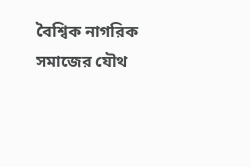বৈশ্বিক নাগরিক সমাজের যৌথ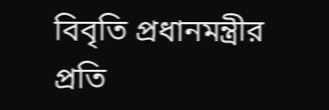বিবৃতি প্রধানমন্ত্রীর প্রতি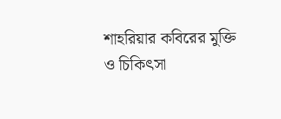শাহরিয়ার কবিরের মুক্তি ও চিকিৎসা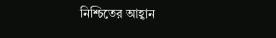নিশ্চিতের আহ্বান